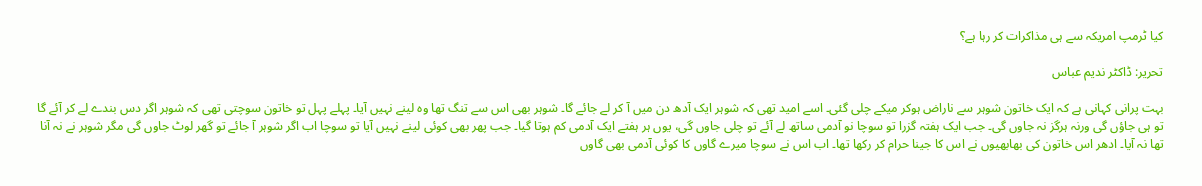کیا ٹرمپ امریکہ سے ہی مذاکرات کر رہا ہے؟

تحریر: ڈاکٹر ندیم عباس

بہت پرانی کہانی ہے کہ ایک خاتون شوہر سے ناراض ہوکر میکے چلی گئی۔ اسے امید تھی کہ شوہر ایک آدھ دن میں آ کر لے جائے گا۔ شوہر بھی اس سے تنگ تھا وہ لینے نہیں آیا۔ پہلے پہل تو خاتون سوچتی تھی کہ شوہر اگر دس بندے لے کر آئے گا تو ہی جاؤں گی ورنہ ہرگز نہ جاوں گی۔ جب ایک ہفتہ گزرا تو سوچا نو آدمی ساتھ لے آئے تو چلی جاوں گی، یوں ہر ہفتے ایک آدمی کم ہوتا گیا۔ جب پھر بھی کوئی لینے نہیں آیا تو سوچا اب اگر شوہر آ جائے تو گھر لوٹ جاوں گی مگر شوہر نے نہ آنا تھا نہ آیا۔ ادھر اس خاتون کی بھابھیوں نے اس کا جینا حرام کر رکھا تھا۔ اب اس نے سوچا میرے گاوں کا کوئی آدمی بھی گاوں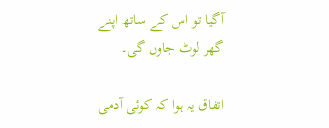آگیا تو اس کے ساتھ اپنے گھر لوٹ جاوں گی۔

اتفاق یہ ہوا کہ کوئی آدمی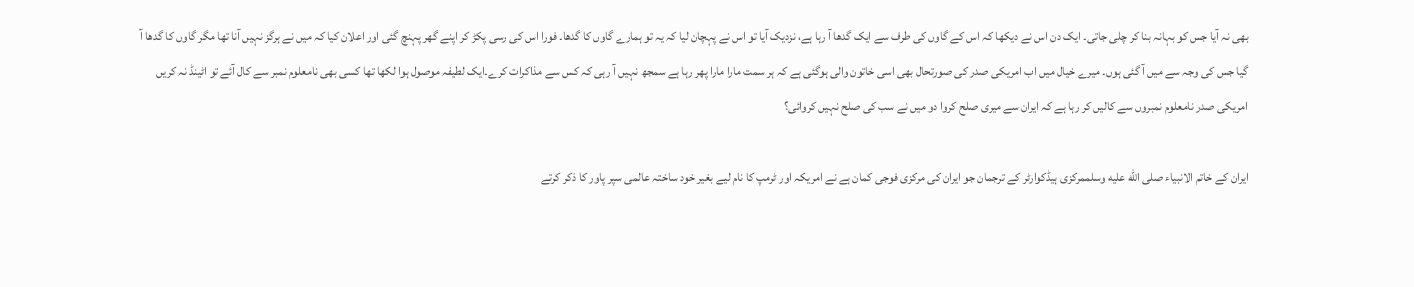بھی نہ آیا جس کو بہانہ بنا کر چلی جاتی۔ ایک دن اس نے دیکھا کہ اس کے گاوں کی طرف سے ایک گدھا آ رہا ہے، نزدیک آیا تو اس نے پہچان لیا کہ یہ تو ہمارے گاوں کا گدھا۔ فورا اس کی رسی پکڑ کر اپنے گھر پہنچ گئی اور اعلان کیا کہ میں نے ہرگز نہیں آنا تھا مگر گاوں کا گدھا آ گیا جس کی وجہ سے میں آ گئی ہوں۔ میرے خیال میں اب امریکی صدر کی صورتحال بھی اسی خاتون والی ہوگئی ہے کہ ہر سمت مارا مارا پھر رہا ہے سمجھ نہیں آ رہی کہ کس سے مذاکرات کرے۔ایک لطیفہ موصول ہوا لکھا تھا کسی بھی نامعلوم نمبر سے کال آئے تو اٹینڈ نہ کریں امریکی صدر نامعلوم نمبروں سے کالیں کر رہا ہے کہ ایران سے میری صلح کروا دو میں نے سب کی صلح نہیں کروائی؟

ایران کے خاتم الانبیاء صلى الله عليه وسلممرکزی ہیڈکوارٹر کے ترجمان جو ایران کی مرکزی فوجی کمان ہے نے امریکہ اور ٹرمپ کا نام لیے بغیر خود ساختہ عالمی سپر پاور کا ذکر کرتے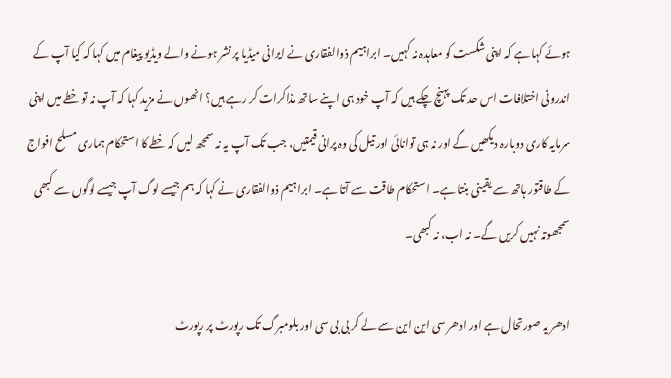ہوئے کہا ہے کہ اپنی شکست کو معاہدہ نہ کہیں۔ ابراہیم ذوالفقاری نے ایرانی میڈیا پر نشر ہونے والے ویڈیو پیغام میں کہا کہ کیا آپ کے اندرونی اختلافات اس حد تک پہنچ چکے ہیں کہ آپ خود ہی اپنے ساتھ مذاکرات کر رہے ہیں؟ انھوں نے مزید کہا کہ آپ نہ تو خطے میں اپنی سرمایہ کاری دوبارہ دیکھیں گے اور نہ ہی توانائی اور تیل کی وہ پرانی قیمتیں، جب تک آپ یہ نہ سمجھ لیں کہ خطے کا استحکام ہماری مسلح افواج کے طاقتور ہاتھ سے یقینی بنتا ہے۔ استحکام طاقت سے آتا ہے۔ ابراہیم ذوالفقاری نے کہا کہ ہم جیسے لوگ آپ جیسے لوگوں سے کبھی سمجھوتہ نہیں کریں گے۔ نہ اب، نہ کبھی۔

ادھر یہ صورتحال ہے اور ادھر سی این این سے لے کر بی بی سی اور بلومبرگ تک رپورٹ پر رپورٹ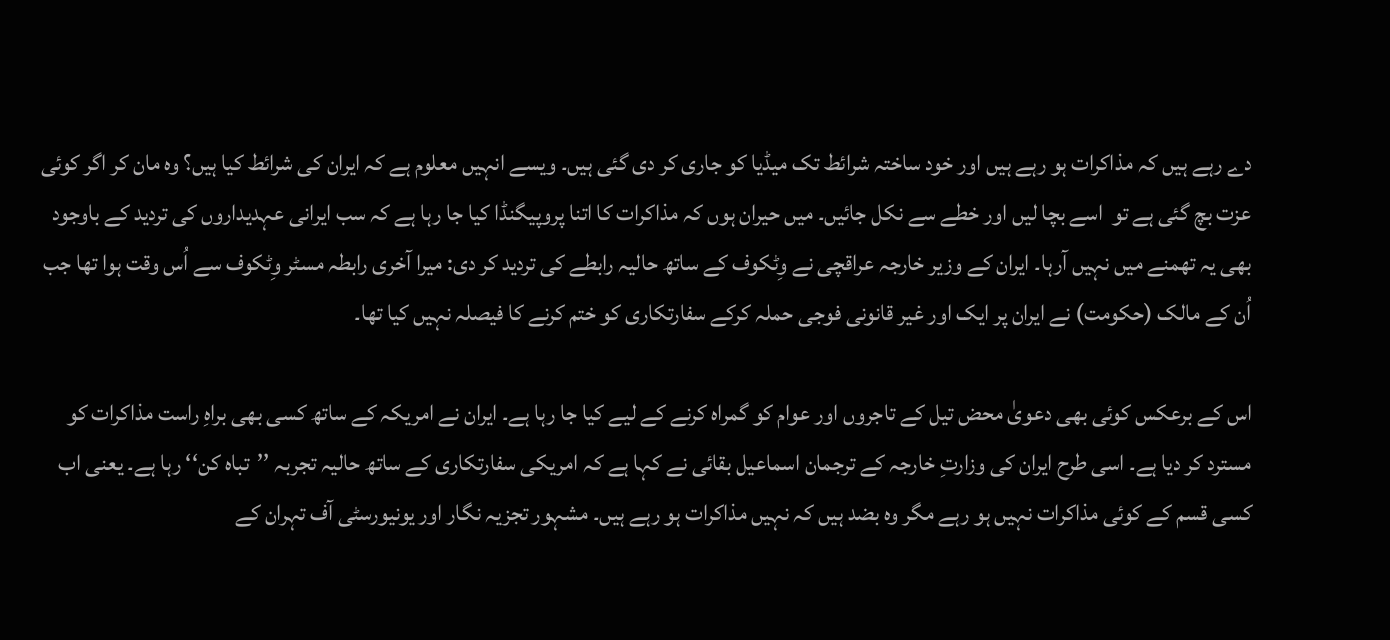دے رہے ہیں کہ مذاکرات ہو رہے ہیں اور خود ساختہ شرائط تک میڈیا کو جاری کر دی گئی ہیں۔ ویسے انہیں معلوم ہے کہ ایران کی شرائط کیا ہیں؟ وہ مان کر اگر کوئی عزت بچ گئی ہے تو  اسے بچا لیں اور خطے سے نکل جائیں۔ میں حیران ہوں کہ مذاکرات کا اتنا پروپیگنڈا کیا جا رہا ہے کہ سب ایرانی عہدیداروں کی تردید کے باوجود بھی یہ تھمنے میں نہیں آرہا۔ ایران کے وزیر خارجہ عراقچی نے وِٹکوف کے ساتھ حالیہ رابطے کی تردید کر دی: میرا آخری رابطہ مسٹر وِٹکوف سے اُس وقت ہوا تھا جب اُن کے مالک (حکومت) نے ایران پر ایک اور غیر قانونی فوجی حملہ کرکے سفارتکاری کو ختم کرنے کا فیصلہ نہیں کیا تھا۔

اس کے برعکس کوئی بھی دعویٰ محض تیل کے تاجروں اور عوام کو گمراہ کرنے کے لیے کیا جا رہا ہے۔ ایران نے امریکہ کے ساتھ کسی بھی براہِ راست مذاکرات کو مسترد کر دیا ہے۔ اسی طرح ایران کی وزارتِ خارجہ کے ترجمان اسماعیل بقائی نے کہا ہے کہ امریکی سفارتکاری کے ساتھ حالیہ تجربہ ’’تباہ کن‘‘ رہا ہے۔ یعنی اب کسی قسم کے کوئی مذاکرات نہیں ہو رہے مگر وہ بضد ہیں کہ نہیں مذاکرات ہو رہے ہیں۔ مشہور تجزیہ نگار اور یونیورسٹی آف تہران کے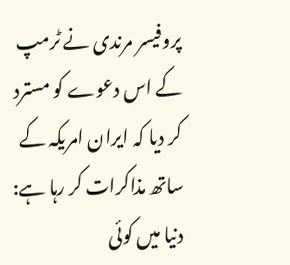پروفیسر مرندی نے ٹرمپ کے اس دعوے کو مسترد کر دیا کہ ایران امریکہ کے ساتھ مذاکرات کر رہا ہے: دنیا میں کوئی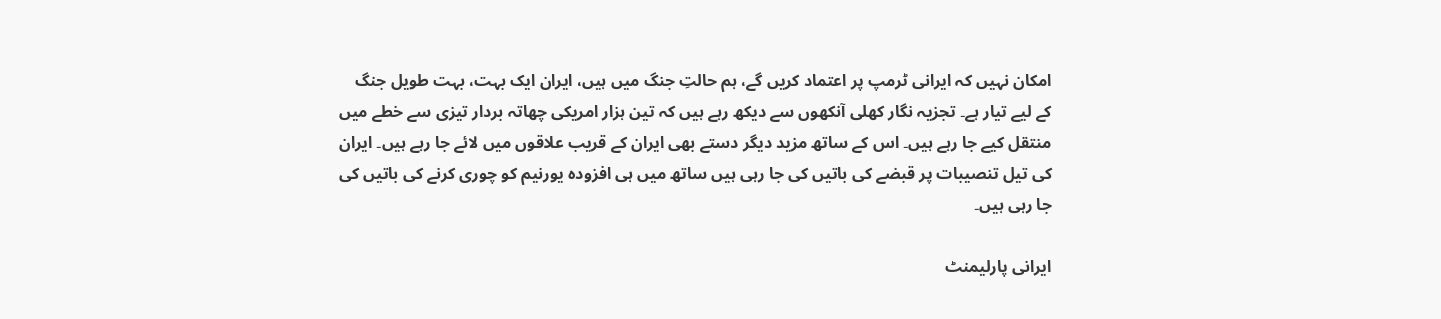امکان نہیں کہ ایرانی ٹرمپ پر اعتماد کریں گے، ہم حالتِ جنگ میں ہیں، ایران ایک بہت، بہت طویل جنگ کے لیے تیار ہے۔ تجزیہ نگار کھلی آنکھوں سے دیکھ رہے ہیں کہ تین ہزار امریکی چھاتہ بردار تیزی سے خطے میں منتقل کیے جا رہے ہیں۔ اس کے ساتھ مزید دیگر دستے بھی ایران کے قریب علاقوں میں لائے جا رہے ہیں۔ ایران کی تیل تنصیبات پر قبضے کی باتیں کی جا رہی ہیں ساتھ میں ہی افزودہ یورنیم کو چوری کرنے کی باتیں کی جا رہی ہیں۔

ایرانی پارلیمنٹ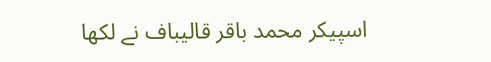اسپیکر محمد باقر قالیباف نے لکھا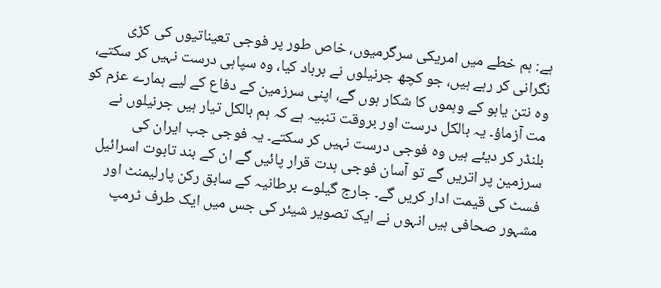ہے: ہم خطے میں امریکی سرگرمیوں، خاص طور پر فوجی تعیناتیوں کی کڑی نگرانی کر رہے ہیں، جو کچھ جرنیلوں نے برباد کیا، وہ سپاہی درست نہیں کر سکتے، وہ نتن یاہو کے وہموں کا شکار ہوں گے، اپنی سرزمین کے دفاع کے لیے ہمارے عزم کو مت آزماؤ۔ یہ بالکل درست اور بروقت تنبیہ ہے کہ ہم بالکل تیار ہیں جرنیلوں نے بلنڈر کر دیئے ہیں وہ فوجی درست نہیں کر سکتے۔ یہ فوجی جب ایران کی سرزمین پر اتریں گے تو آسان فوجی ہدت قرار پائیں گے ان کے بند تابوت اسرائیل فسٹ کی قیمت ادار کریں گے۔ جارج گیلوے برطانیہ کے سابق رکن پارلیمنٹ اور مشہور صحافی ہیں انہوں نے ایک تصویر شیئر کی جس میں ایک طرف ٹرمپ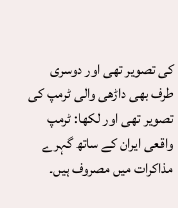کی تصویر تھی اور دوسری طرف بھی داڑھی والی ٹرمپ کی تصویر تھی اور لکھا: ٹرمپ واقعی ایران کے ساتھ گہرے مذاکرات میں مصروف ہیں۔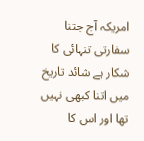امریکہ آج جتنا سفارتی تنہائی کا شکار ہے شائد تاریخ میں اتنا کبھی نہیں تھا اور اس کا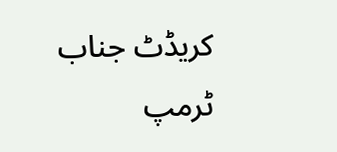کریڈٹ جناب ٹرمپ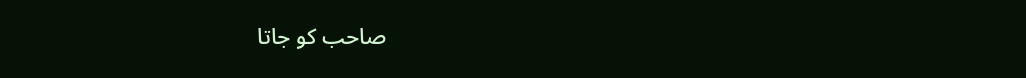صاحب کو جاتا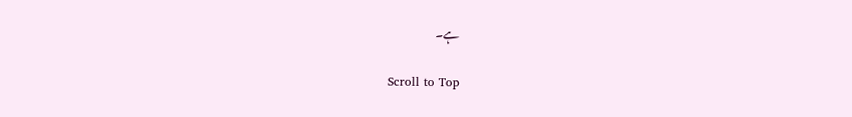ہے۔

Scroll to Top